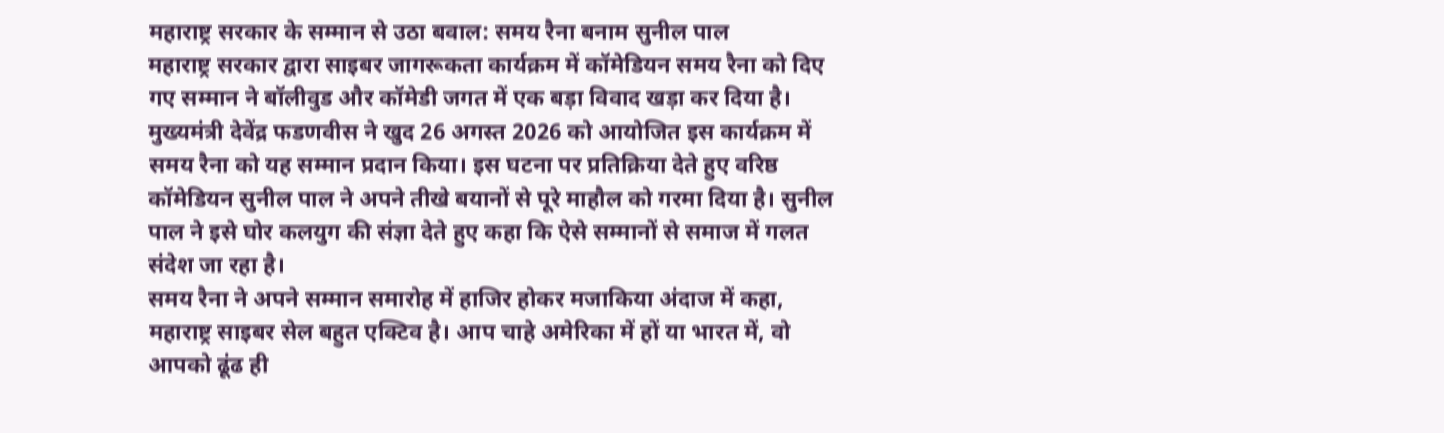महाराष्ट्र सरकार के सम्मान से उठा बवाल: समय रैना बनाम सुनील पाल
महाराष्ट्र सरकार द्वारा साइबर जागरूकता कार्यक्रम में कॉमेडियन समय रैना को दिए गए सम्मान ने बॉलीवुड और कॉमेडी जगत में एक बड़ा विवाद खड़ा कर दिया है। मुख्यमंत्री देवेंद्र फडणवीस ने खुद 26 अगस्त 2026 को आयोजित इस कार्यक्रम में समय रैना को यह सम्मान प्रदान किया। इस घटना पर प्रतिक्रिया देते हुए वरिष्ठ कॉमेडियन सुनील पाल ने अपने तीखे बयानों से पूरे माहौल को गरमा दिया है। सुनील पाल ने इसे घोर कलयुग की संज्ञा देते हुए कहा कि ऐसे सम्मानों से समाज में गलत संदेश जा रहा है।
समय रैना ने अपने सम्मान समारोह में हाजिर होकर मजाकिया अंदाज में कहा, महाराष्ट्र साइबर सेल बहुत एक्टिव है। आप चाहे अमेरिका में हों या भारत में, वो आपको ढूंढ ही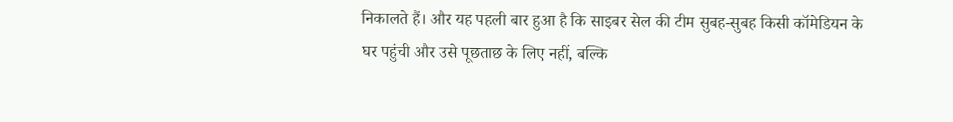निकालते हैं। और यह पहली बार हुआ है कि साइबर सेल की टीम सुबह-सुबह किसी कॉमेडियन के घर पहुंची और उसे पूछताछ के लिए नहीं, बल्कि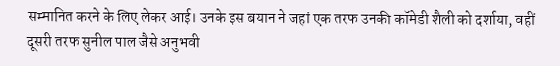सम्मानित करने के लिए लेकर आई। उनके इस बयान ने जहां एक तरफ उनकी कॉमेडी शैली को दर्शाया, वहीं दूसरी तरफ सुनील पाल जैसे अनुभवी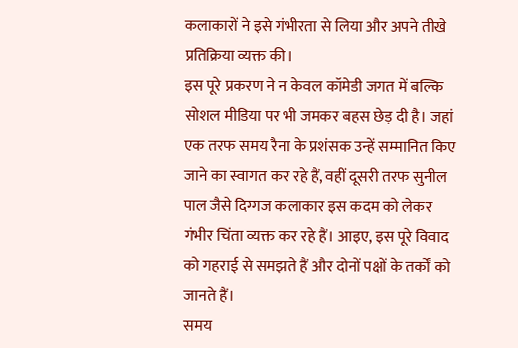कलाकारों ने इसे गंभीरता से लिया और अपने तीखे प्रतिक्रिया व्यक्त की।
इस पूरे प्रकरण ने न केवल कॉमेडी जगत में बल्कि सोशल मीडिया पर भी जमकर बहस छेड़ दी है। जहां एक तरफ समय रैना के प्रशंसक उन्हें सम्मानित किए जाने का स्वागत कर रहे हैं, वहीं दूसरी तरफ सुनील पाल जैसे दिग्गज कलाकार इस कदम को लेकर गंभीर चिंता व्यक्त कर रहे हैं। आइए, इस पूरे विवाद को गहराई से समझते हैं और दोनों पक्षों के तर्कों को जानते हैं।
समय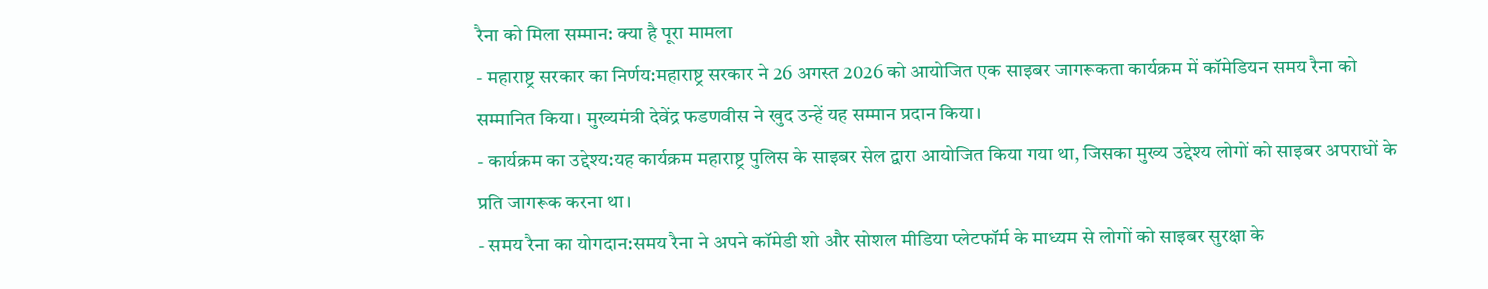रैना को मिला सम्मान: क्या है पूरा मामला
- महाराष्ट्र सरकार का निर्णय:महाराष्ट्र सरकार ने 26 अगस्त 2026 को आयोजित एक साइबर जागरूकता कार्यक्रम में कॉमेडियन समय रैना को सम्मानित किया। मुख्यमंत्री देवेंद्र फडणवीस ने खुद उन्हें यह सम्मान प्रदान किया।
- कार्यक्रम का उद्देश्य:यह कार्यक्रम महाराष्ट्र पुलिस के साइबर सेल द्वारा आयोजित किया गया था, जिसका मुख्य उद्देश्य लोगों को साइबर अपराधों के प्रति जागरूक करना था।
- समय रैना का योगदान:समय रैना ने अपने कॉमेडी शो और सोशल मीडिया प्लेटफॉर्म के माध्यम से लोगों को साइबर सुरक्षा के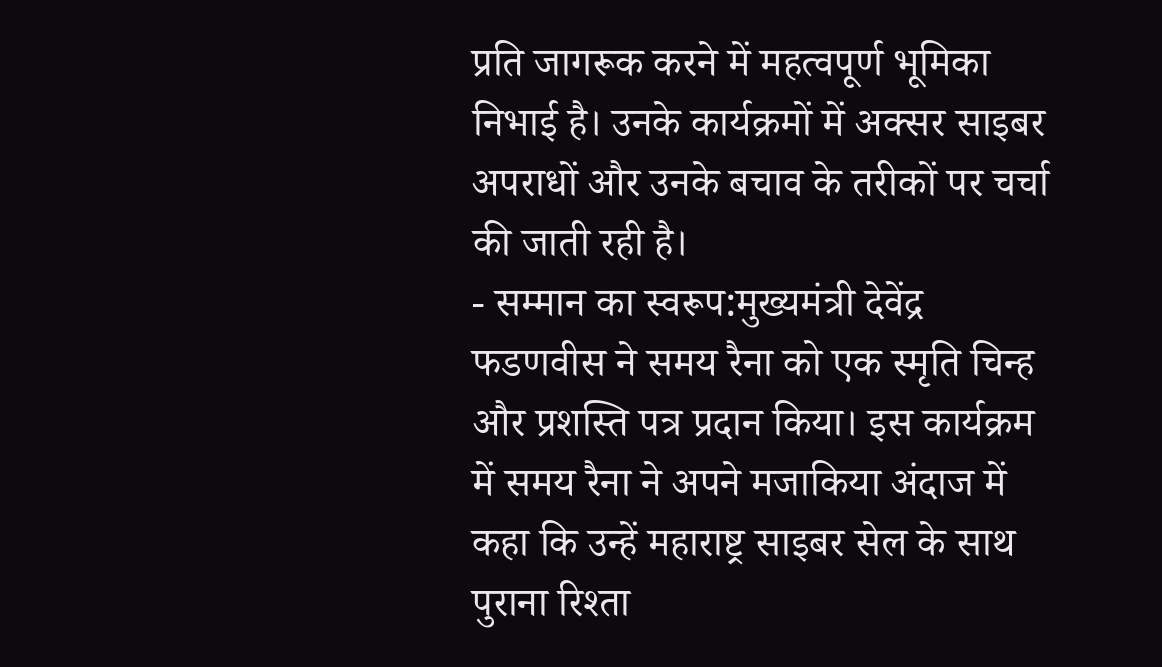प्रति जागरूक करने में महत्वपूर्ण भूमिका निभाई है। उनके कार्यक्रमों में अक्सर साइबर अपराधों और उनके बचाव के तरीकों पर चर्चा की जाती रही है।
- सम्मान का स्वरूप:मुख्यमंत्री देवेंद्र फडणवीस ने समय रैना को एक स्मृति चिन्ह और प्रशस्ति पत्र प्रदान किया। इस कार्यक्रम में समय रैना ने अपने मजाकिया अंदाज में कहा कि उन्हें महाराष्ट्र साइबर सेल के साथ पुराना रिश्ता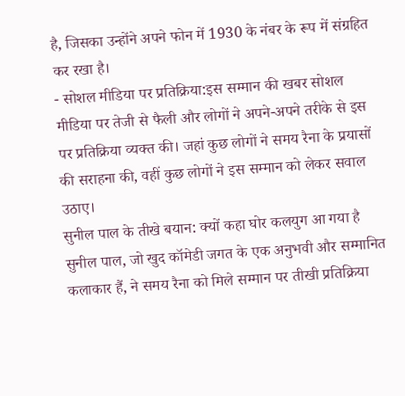है, जिसका उन्होंने अपने फोन में 1930 के नंबर के रूप में संग्रहित कर रखा है।
- सोशल मीडिया पर प्रतिक्रिया:इस सम्मान की खबर सोशल मीडिया पर तेजी से फैली और लोगों ने अपने-अपने तरीके से इस पर प्रतिक्रिया व्यक्त की। जहां कुछ लोगों ने समय रैना के प्रयासों की सराहना की, वहीं कुछ लोगों ने इस सम्मान को लेकर सवाल उठाए।
सुनील पाल के तीखे बयान: क्यों कहा घोर कलयुग आ गया है
सुनील पाल, जो खुद कॉमेडी जगत के एक अनुभवी और सम्मानित कलाकार हैं, ने समय रैना को मिले सम्मान पर तीखी प्रतिक्रिया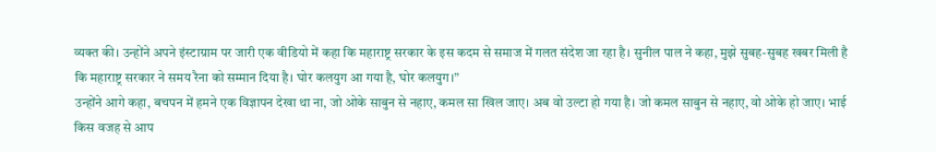व्यक्त की। उन्होंने अपने इंस्टाग्राम पर जारी एक वीडियो में कहा कि महाराष्ट्र सरकार के इस कदम से समाज में गलत संदेश जा रहा है। सुनील पाल ने कहा, मुझे सुबह-सुबह खबर मिली है कि महाराष्ट्र सरकार ने समय रैना को सम्मान दिया है। घोर कलयुग आ गया है, घोर कलयुग।”
उन्होंने आगे कहा, बचपन में हमने एक विज्ञापन देखा था ना, जो ओके साबुन से नहाए, कमल सा खिल जाए। अब वो उल्टा हो गया है। जो कमल साबुन से नहाए, वो ओके हो जाए। भाई किस वजह से आप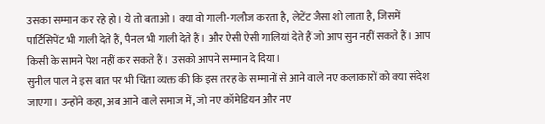उसका सम्मान कर रहे हो। ये तो बताओ। क्या वो गाली-गलौज करता है, लेटेंट जैसा शो लाता है, जिसमें पार्टिसिपेंट भी गाली देते हैं, पैनल भी गाली देते हैं। और ऐसी ऐसी गालियां देते हैं जो आप सुन नहीं सकते हैं। आप किसी के सामने पेश नहीं कर सकते हैं। उसको आपने सम्मान दे दिया।
सुनील पाल ने इस बात पर भी चिंता व्यक्त की कि इस तरह के सम्मानों से आने वाले नए कलाकारों को क्या संदेश जाएगा। उन्होंने कहा, अब आने वाले समाज में, जो नए कॉमेडियन और नए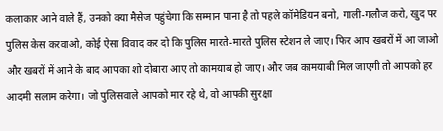कलाकार आने वाले हैं, उनको क्या मैसेज पहुंचेगा कि सम्मान पाना है तो पहले कॉमेडियन बनो, गाली-गलौज करो, खुद पर पुलिस केस करवाओ, कोई ऐसा विवाद कर दो कि पुलिस मारते-मारते पुलिस स्टेशन ले जाए। फिर आप खबरों में आ जाओ और खबरों में आने के बाद आपका शो दोबारा आए तो कामयाब हो जाए। और जब कामयाबी मिल जाएगी तो आपको हर आदमी सलाम करेगा। जो पुलिसवाले आपको मार रहे थे, वो आपकी सुरक्षा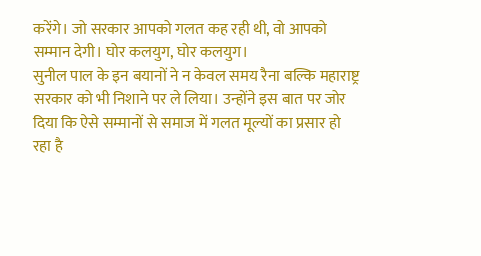करेंगे। जो सरकार आपको गलत कह रही थी, वो आपको सम्मान देगी। घोर कलयुग, घोर कलयुग।
सुनील पाल के इन बयानों ने न केवल समय रैना बल्कि महाराष्ट्र सरकार को भी निशाने पर ले लिया। उन्होंने इस बात पर जोर दिया कि ऐसे सम्मानों से समाज में गलत मूल्यों का प्रसार हो रहा है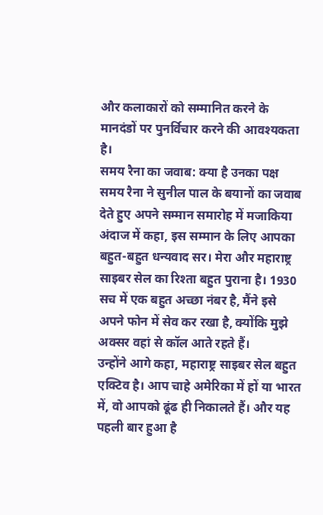और कलाकारों को सम्मानित करने के मानदंडों पर पुनर्विचार करने की आवश्यकता है।
समय रैना का जवाब: क्या है उनका पक्ष
समय रैना ने सुनील पाल के बयानों का जवाब देते हुए अपने सम्मान समारोह में मजाकिया अंदाज में कहा, इस सम्मान के लिए आपका बहुत-बहुत धन्यवाद सर। मेरा और महाराष्ट्र साइबर सेल का रिश्ता बहुत पुराना है। 1930 सच में एक बहुत अच्छा नंबर है, मैंने इसे अपने फोन में सेव कर रखा है, क्योंकि मुझे अक्सर वहां से कॉल आते रहते हैं।
उन्होंने आगे कहा, महाराष्ट्र साइबर सेल बहुत एक्टिव है। आप चाहे अमेरिका में हों या भारत में, वो आपको ढूंढ ही निकालते हैं। और यह पहली बार हुआ है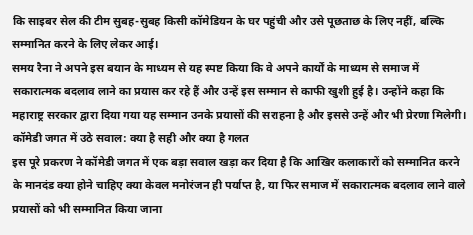कि साइबर सेल की टीम सुबह-सुबह किसी कॉमेडियन के घर पहुंची और उसे पूछताछ के लिए नहीं, बल्कि सम्मानित करने के लिए लेकर आई।
समय रैना ने अपने इस बयान के माध्यम से यह स्पष्ट किया कि वे अपने कार्यों के माध्यम से समाज में सकारात्मक बदलाव लाने का प्रयास कर रहे हैं और उन्हें इस सम्मान से काफी खुशी हुई है। उन्होंने कहा कि महाराष्ट्र सरकार द्वारा दिया गया यह सम्मान उनके प्रयासों की सराहना है और इससे उन्हें और भी प्रेरणा मिलेगी।
कॉमेडी जगत में उठे सवाल: क्या है सही और क्या है गलत
इस पूरे प्रकरण ने कॉमेडी जगत में एक बड़ा सवाल खड़ा कर दिया है कि आखिर कलाकारों को सम्मानित करने के मानदंड क्या होने चाहिए क्या केवल मनोरंजन ही पर्याप्त है, या फिर समाज में सकारात्मक बदलाव लाने वाले प्रयासों को भी सम्मानित किया जाना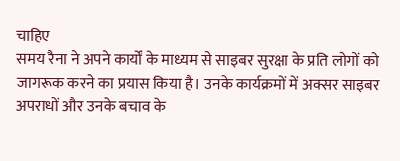चाहिए
समय रैना ने अपने कार्यों के माध्यम से साइबर सुरक्षा के प्रति लोगों को जागरूक करने का प्रयास किया है। उनके कार्यक्रमों में अक्सर साइबर अपराधों और उनके बचाव के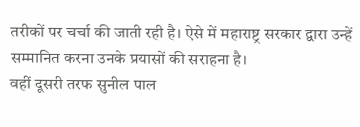तरीकों पर चर्चा की जाती रही है। ऐसे में महाराष्ट्र सरकार द्वारा उन्हें सम्मानित करना उनके प्रयासों की सराहना है।
वहीं दूसरी तरफ सुनील पाल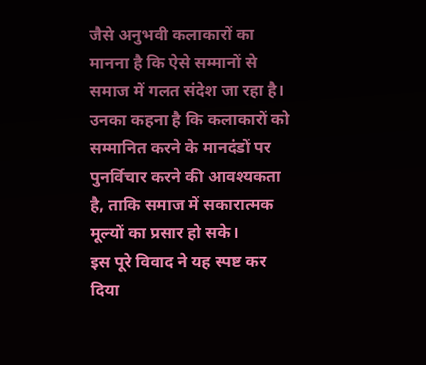जैसे अनुभवी कलाकारों का मानना है कि ऐसे सम्मानों से समाज में गलत संदेश जा रहा है। उनका कहना है कि कलाकारों को सम्मानित करने के मानदंडों पर पुनर्विचार करने की आवश्यकता है, ताकि समाज में सकारात्मक मूल्यों का प्रसार हो सके।
इस पूरे विवाद ने यह स्पष्ट कर दिया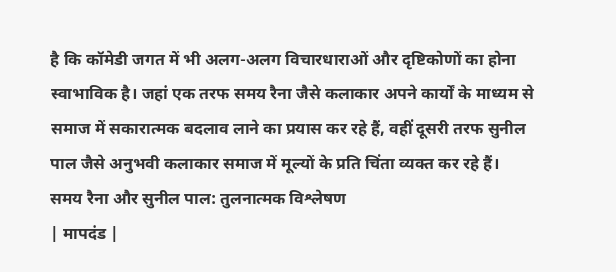है कि कॉमेडी जगत में भी अलग-अलग विचारधाराओं और दृष्टिकोणों का होना स्वाभाविक है। जहां एक तरफ समय रैना जैसे कलाकार अपने कार्यों के माध्यम से समाज में सकारात्मक बदलाव लाने का प्रयास कर रहे हैं, वहीं दूसरी तरफ सुनील पाल जैसे अनुभवी कलाकार समाज में मूल्यों के प्रति चिंता व्यक्त कर रहे हैं।
समय रैना और सुनील पाल: तुलनात्मक विश्लेषण
| मापदंड |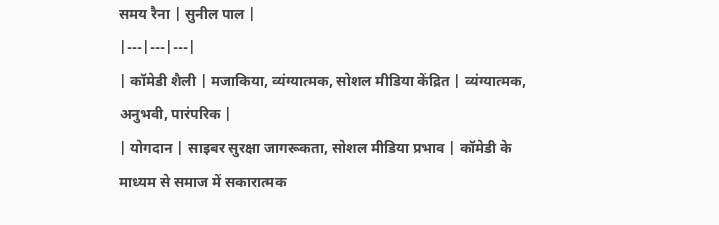समय रैना | सुनील पाल |
|---|---|---|
| कॉमेडी शैली | मजाकिया, व्यंग्यात्मक, सोशल मीडिया केंद्रित | व्यंग्यात्मक, अनुभवी, पारंपरिक |
| योगदान | साइबर सुरक्षा जागरूकता, सोशल मीडिया प्रभाव | कॉमेडी के माध्यम से समाज में सकारात्मक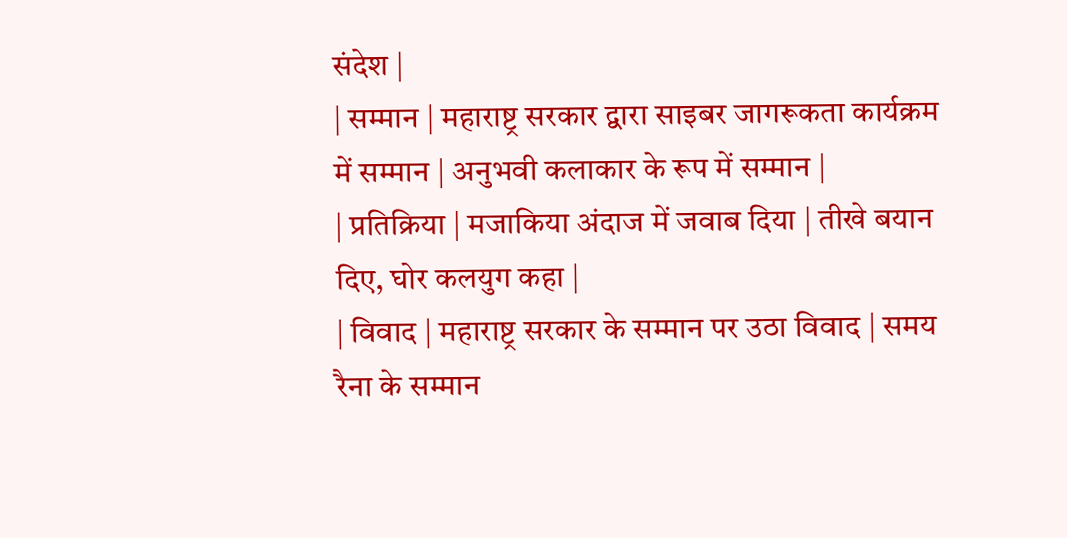संदेश |
| सम्मान | महाराष्ट्र सरकार द्वारा साइबर जागरूकता कार्यक्रम में सम्मान | अनुभवी कलाकार के रूप में सम्मान |
| प्रतिक्रिया | मजाकिया अंदाज में जवाब दिया | तीखे बयान दिए, घोर कलयुग कहा |
| विवाद | महाराष्ट्र सरकार के सम्मान पर उठा विवाद | समय रैना के सम्मान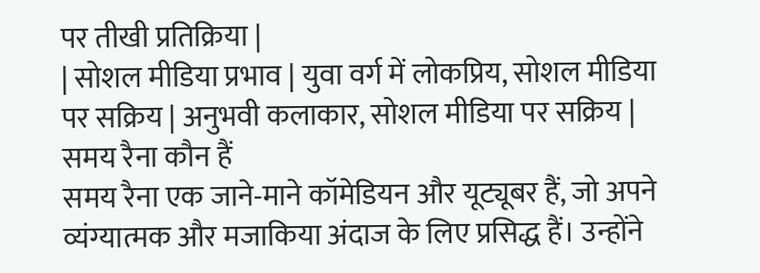पर तीखी प्रतिक्रिया |
| सोशल मीडिया प्रभाव | युवा वर्ग में लोकप्रिय, सोशल मीडिया पर सक्रिय | अनुभवी कलाकार, सोशल मीडिया पर सक्रिय |
समय रैना कौन हैं
समय रैना एक जाने-माने कॉमेडियन और यूट्यूबर हैं, जो अपने व्यंग्यात्मक और मजाकिया अंदाज के लिए प्रसिद्ध हैं। उन्होंने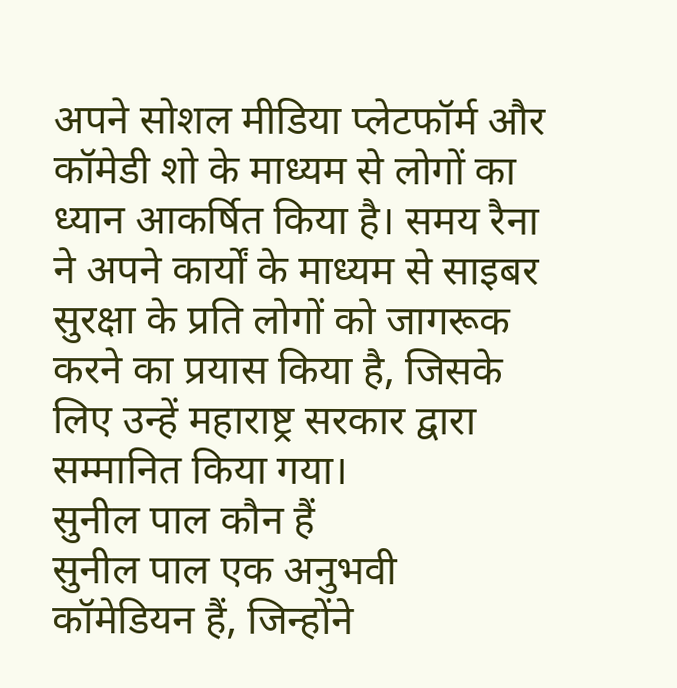अपने सोशल मीडिया प्लेटफॉर्म और कॉमेडी शो के माध्यम से लोगों का ध्यान आकर्षित किया है। समय रैना ने अपने कार्यों के माध्यम से साइबर सुरक्षा के प्रति लोगों को जागरूक करने का प्रयास किया है, जिसके लिए उन्हें महाराष्ट्र सरकार द्वारा सम्मानित किया गया।
सुनील पाल कौन हैं
सुनील पाल एक अनुभवी कॉमेडियन हैं, जिन्होंने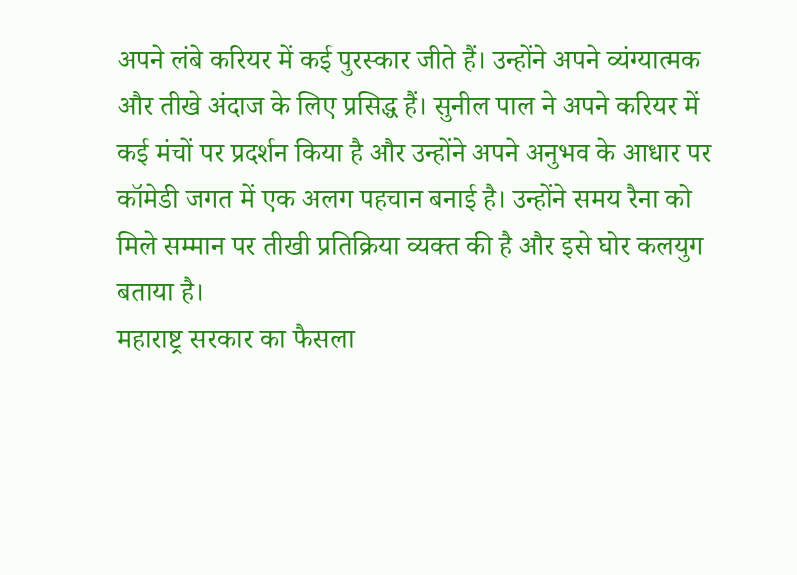अपने लंबे करियर में कई पुरस्कार जीते हैं। उन्होंने अपने व्यंग्यात्मक और तीखे अंदाज के लिए प्रसिद्ध हैं। सुनील पाल ने अपने करियर में कई मंचों पर प्रदर्शन किया है और उन्होंने अपने अनुभव के आधार पर कॉमेडी जगत में एक अलग पहचान बनाई है। उन्होंने समय रैना को मिले सम्मान पर तीखी प्रतिक्रिया व्यक्त की है और इसे घोर कलयुग बताया है।
महाराष्ट्र सरकार का फैसला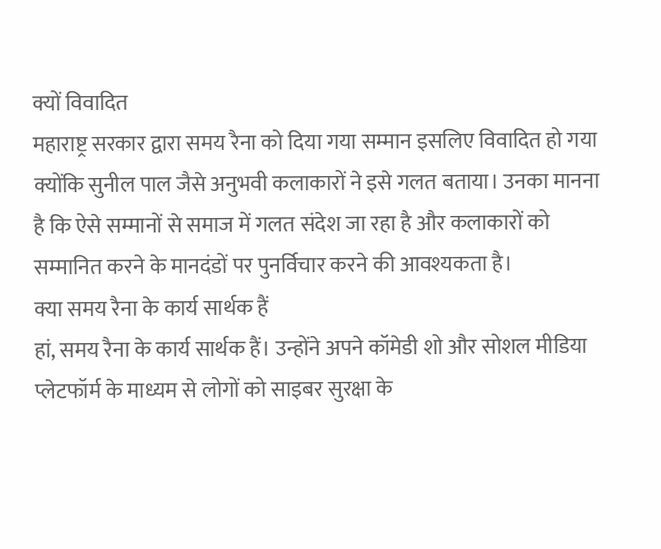क्यों विवादित
महाराष्ट्र सरकार द्वारा समय रैना को दिया गया सम्मान इसलिए विवादित हो गया क्योंकि सुनील पाल जैसे अनुभवी कलाकारों ने इसे गलत बताया। उनका मानना है कि ऐसे सम्मानों से समाज में गलत संदेश जा रहा है और कलाकारों को सम्मानित करने के मानदंडों पर पुनर्विचार करने की आवश्यकता है।
क्या समय रैना के कार्य सार्थक हैं
हां, समय रैना के कार्य सार्थक हैं। उन्होंने अपने कॉमेडी शो और सोशल मीडिया प्लेटफॉर्म के माध्यम से लोगों को साइबर सुरक्षा के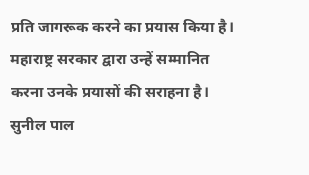प्रति जागरूक करने का प्रयास किया है। महाराष्ट्र सरकार द्वारा उन्हें सम्मानित करना उनके प्रयासों की सराहना है।
सुनील पाल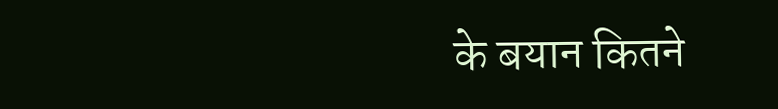के बयान कितने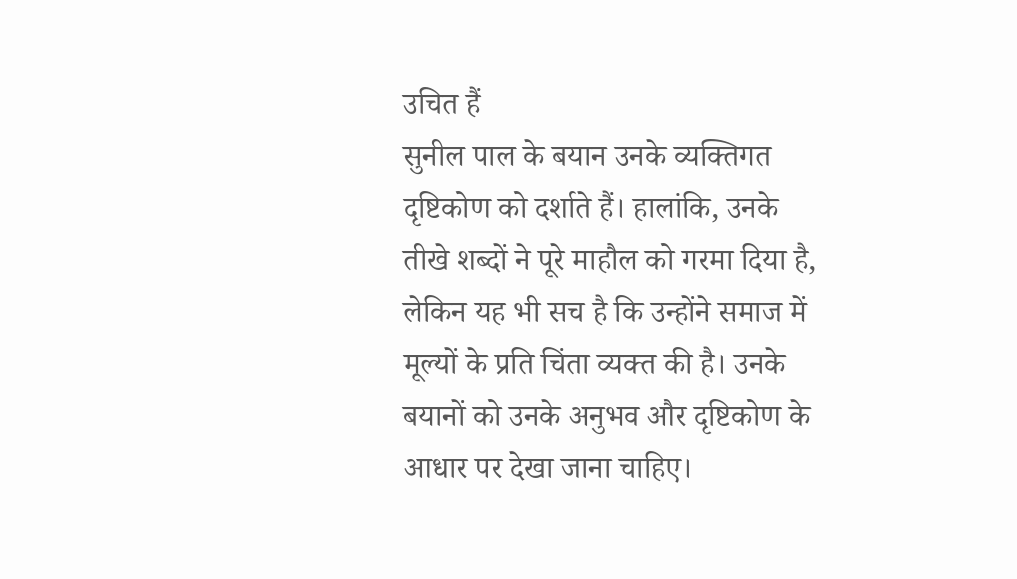उचित हैं
सुनील पाल के बयान उनके व्यक्तिगत दृष्टिकोण को दर्शाते हैं। हालांकि, उनके तीखे शब्दों ने पूरे माहौल को गरमा दिया है, लेकिन यह भी सच है कि उन्होंने समाज में मूल्यों के प्रति चिंता व्यक्त की है। उनके बयानों को उनके अनुभव और दृष्टिकोण के आधार पर देखा जाना चाहिए।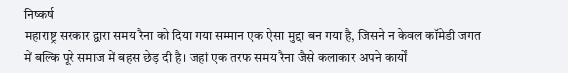निष्कर्ष
महाराष्ट्र सरकार द्वारा समय रैना को दिया गया सम्मान एक ऐसा मुद्दा बन गया है, जिसने न केवल कॉमेडी जगत में बल्कि पूरे समाज में बहस छेड़ दी है। जहां एक तरफ समय रैना जैसे कलाकार अपने कार्यों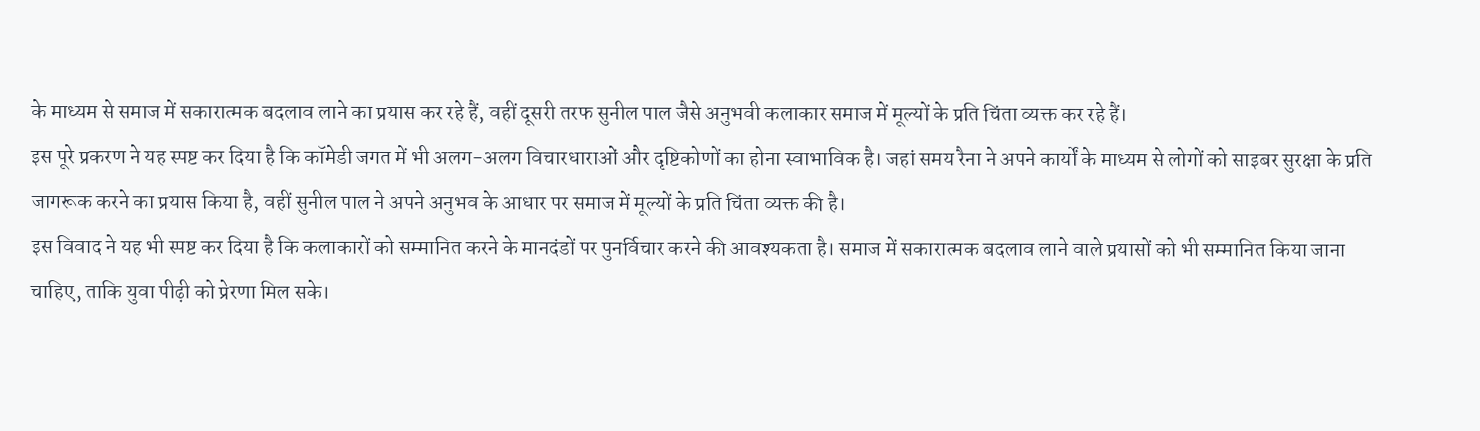के माध्यम से समाज में सकारात्मक बदलाव लाने का प्रयास कर रहे हैं, वहीं दूसरी तरफ सुनील पाल जैसे अनुभवी कलाकार समाज में मूल्यों के प्रति चिंता व्यक्त कर रहे हैं।
इस पूरे प्रकरण ने यह स्पष्ट कर दिया है कि कॉमेडी जगत में भी अलग-अलग विचारधाराओं और दृष्टिकोणों का होना स्वाभाविक है। जहां समय रैना ने अपने कार्यों के माध्यम से लोगों को साइबर सुरक्षा के प्रति जागरूक करने का प्रयास किया है, वहीं सुनील पाल ने अपने अनुभव के आधार पर समाज में मूल्यों के प्रति चिंता व्यक्त की है।
इस विवाद ने यह भी स्पष्ट कर दिया है कि कलाकारों को सम्मानित करने के मानदंडों पर पुनर्विचार करने की आवश्यकता है। समाज में सकारात्मक बदलाव लाने वाले प्रयासों को भी सम्मानित किया जाना चाहिए, ताकि युवा पीढ़ी को प्रेरणा मिल सके।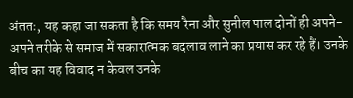अंततः, यह कहा जा सकता है कि समय रैना और सुनील पाल दोनों ही अपने-अपने तरीके से समाज में सकारात्मक बदलाव लाने का प्रयास कर रहे हैं। उनके बीच का यह विवाद न केवल उनके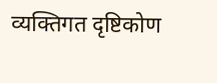व्यक्तिगत दृष्टिकोण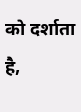को दर्शाता है,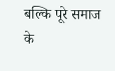बल्कि पूरे समाज के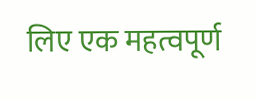लिए एक महत्वपूर्ण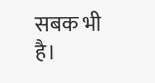सबक भी है।